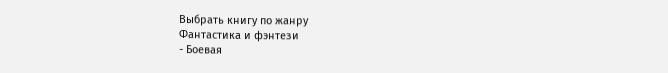Выбрать книгу по жанру
Фантастика и фэнтези
- Боевая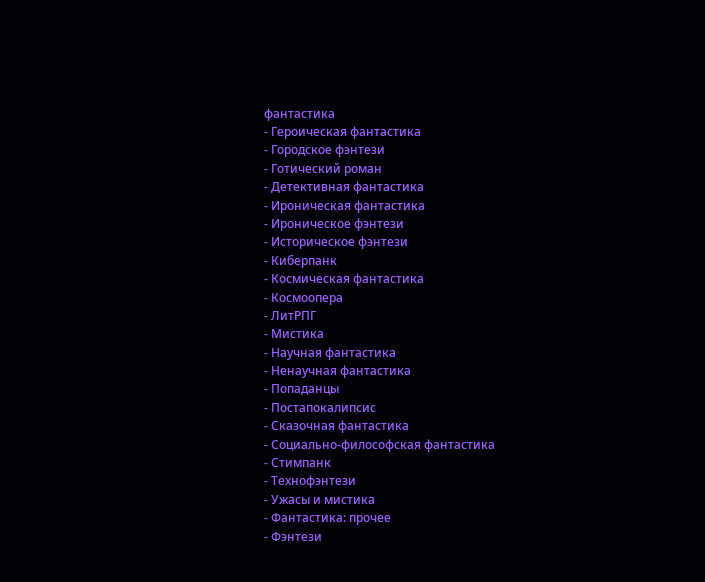фантастика
- Героическая фантастика
- Городское фэнтези
- Готический роман
- Детективная фантастика
- Ироническая фантастика
- Ироническое фэнтези
- Историческое фэнтези
- Киберпанк
- Космическая фантастика
- Космоопера
- ЛитРПГ
- Мистика
- Научная фантастика
- Ненаучная фантастика
- Попаданцы
- Постапокалипсис
- Сказочная фантастика
- Социально-философская фантастика
- Стимпанк
- Технофэнтези
- Ужасы и мистика
- Фантастика: прочее
- Фэнтези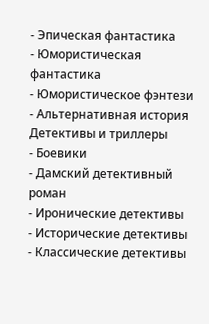- Эпическая фантастика
- Юмористическая фантастика
- Юмористическое фэнтези
- Альтернативная история
Детективы и триллеры
- Боевики
- Дамский детективный роман
- Иронические детективы
- Исторические детективы
- Классические детективы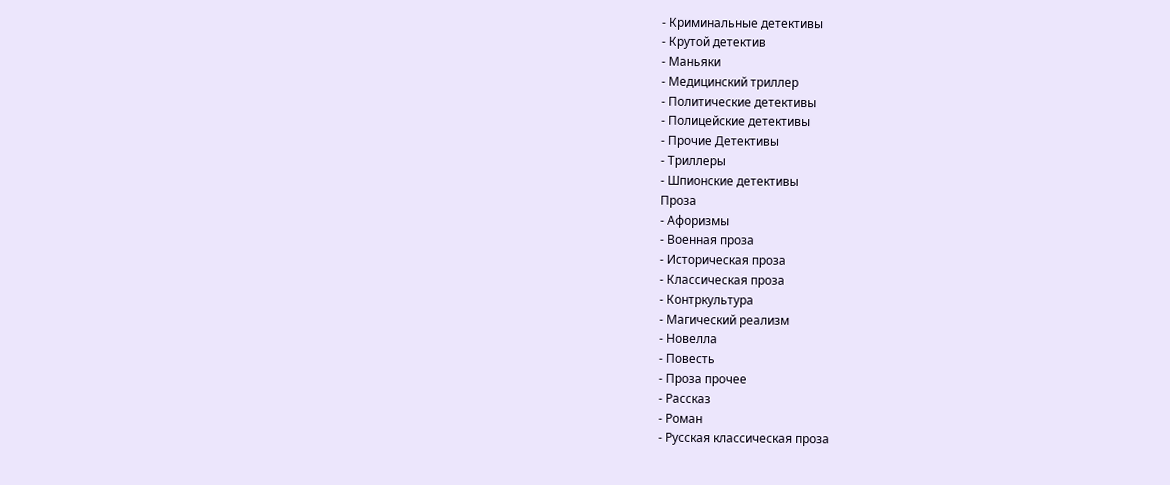- Криминальные детективы
- Крутой детектив
- Маньяки
- Медицинский триллер
- Политические детективы
- Полицейские детективы
- Прочие Детективы
- Триллеры
- Шпионские детективы
Проза
- Афоризмы
- Военная проза
- Историческая проза
- Классическая проза
- Контркультура
- Магический реализм
- Новелла
- Повесть
- Проза прочее
- Рассказ
- Роман
- Русская классическая проза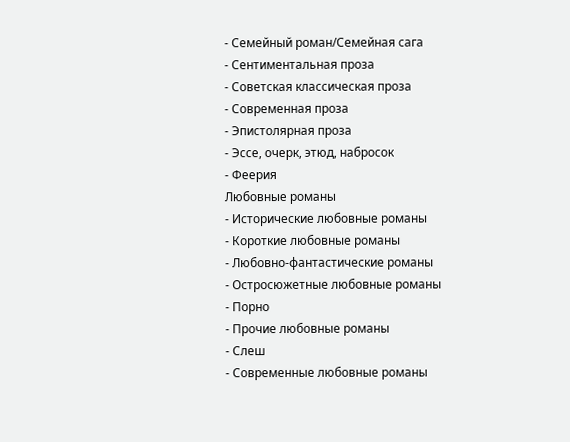- Семейный роман/Семейная сага
- Сентиментальная проза
- Советская классическая проза
- Современная проза
- Эпистолярная проза
- Эссе, очерк, этюд, набросок
- Феерия
Любовные романы
- Исторические любовные романы
- Короткие любовные романы
- Любовно-фантастические романы
- Остросюжетные любовные романы
- Порно
- Прочие любовные романы
- Слеш
- Современные любовные романы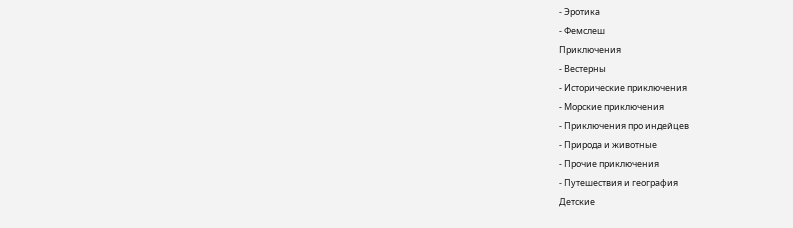- Эротика
- Фемслеш
Приключения
- Вестерны
- Исторические приключения
- Морские приключения
- Приключения про индейцев
- Природа и животные
- Прочие приключения
- Путешествия и география
Детские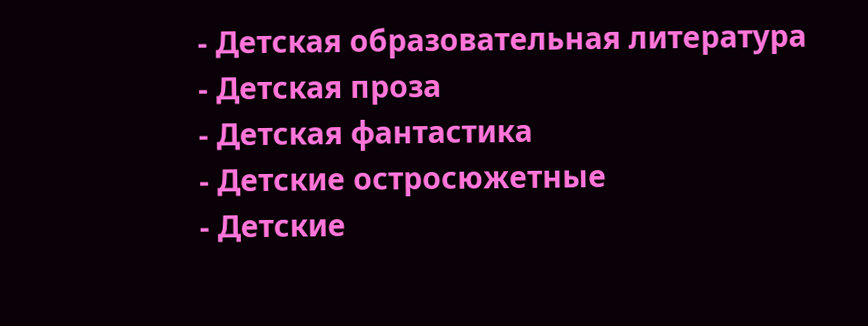- Детская образовательная литература
- Детская проза
- Детская фантастика
- Детские остросюжетные
- Детские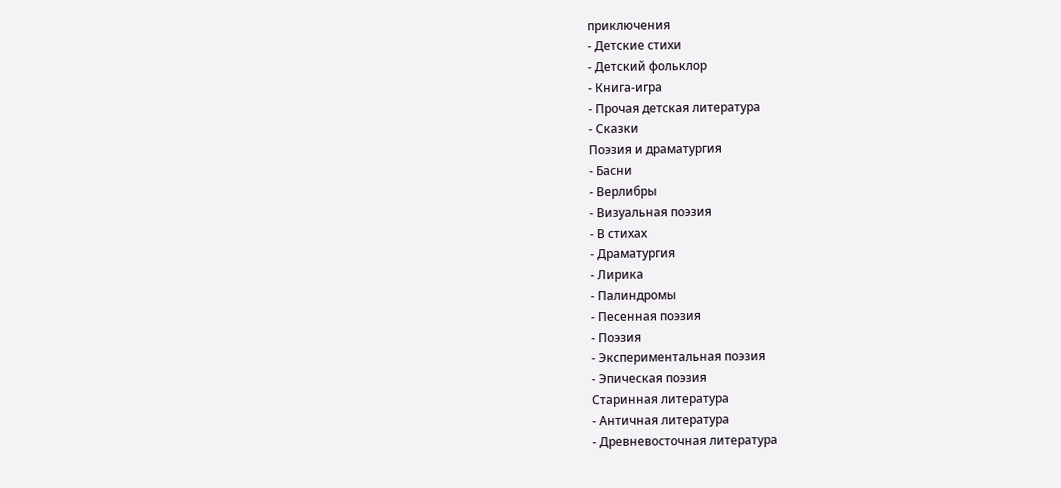приключения
- Детские стихи
- Детский фольклор
- Книга-игра
- Прочая детская литература
- Сказки
Поэзия и драматургия
- Басни
- Верлибры
- Визуальная поэзия
- В стихах
- Драматургия
- Лирика
- Палиндромы
- Песенная поэзия
- Поэзия
- Экспериментальная поэзия
- Эпическая поэзия
Старинная литература
- Античная литература
- Древневосточная литература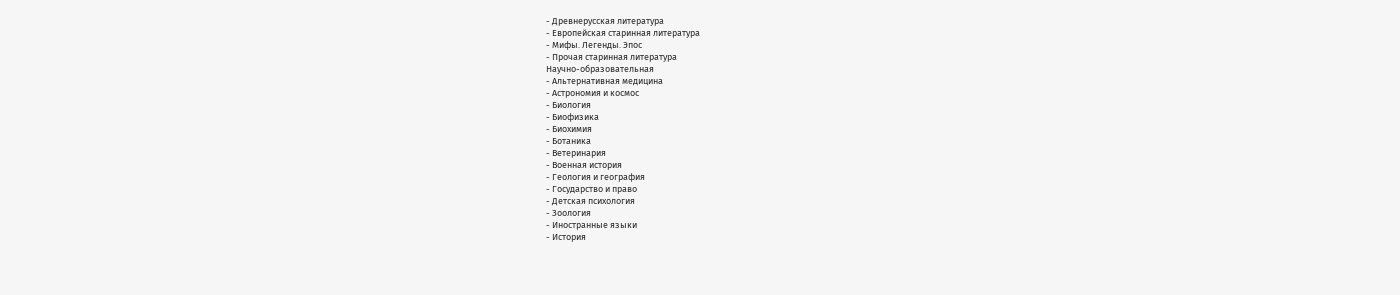- Древнерусская литература
- Европейская старинная литература
- Мифы. Легенды. Эпос
- Прочая старинная литература
Научно-образовательная
- Альтернативная медицина
- Астрономия и космос
- Биология
- Биофизика
- Биохимия
- Ботаника
- Ветеринария
- Военная история
- Геология и география
- Государство и право
- Детская психология
- Зоология
- Иностранные языки
- История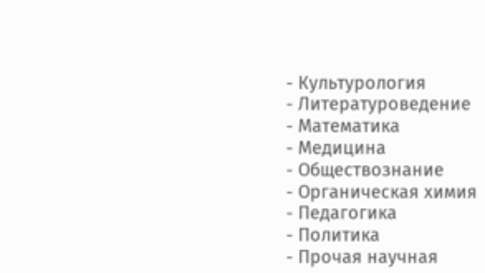- Культурология
- Литературоведение
- Математика
- Медицина
- Обществознание
- Органическая химия
- Педагогика
- Политика
- Прочая научная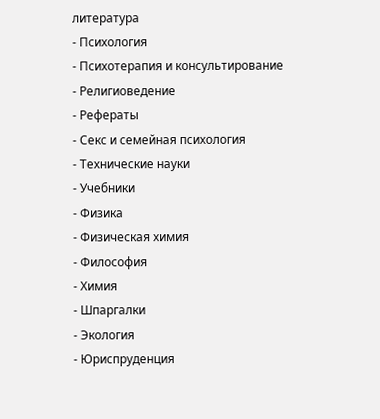литература
- Психология
- Психотерапия и консультирование
- Религиоведение
- Рефераты
- Секс и семейная психология
- Технические науки
- Учебники
- Физика
- Физическая химия
- Философия
- Химия
- Шпаргалки
- Экология
- Юриспруденция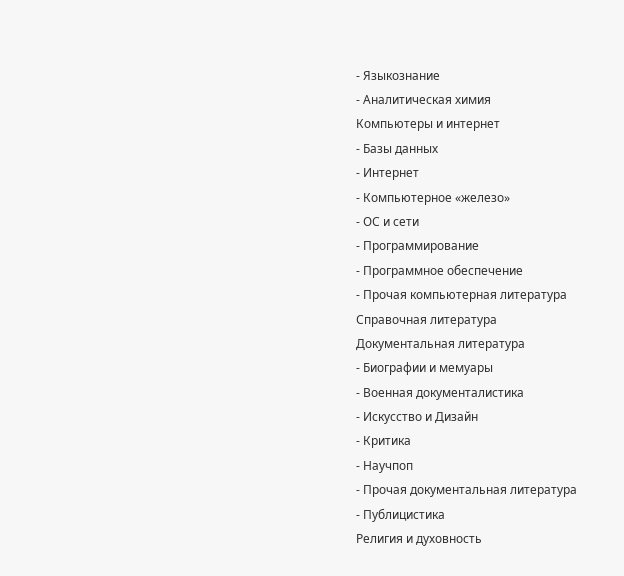- Языкознание
- Аналитическая химия
Компьютеры и интернет
- Базы данных
- Интернет
- Компьютерное «железо»
- ОС и сети
- Программирование
- Программное обеспечение
- Прочая компьютерная литература
Справочная литература
Документальная литература
- Биографии и мемуары
- Военная документалистика
- Искусство и Дизайн
- Критика
- Научпоп
- Прочая документальная литература
- Публицистика
Религия и духовность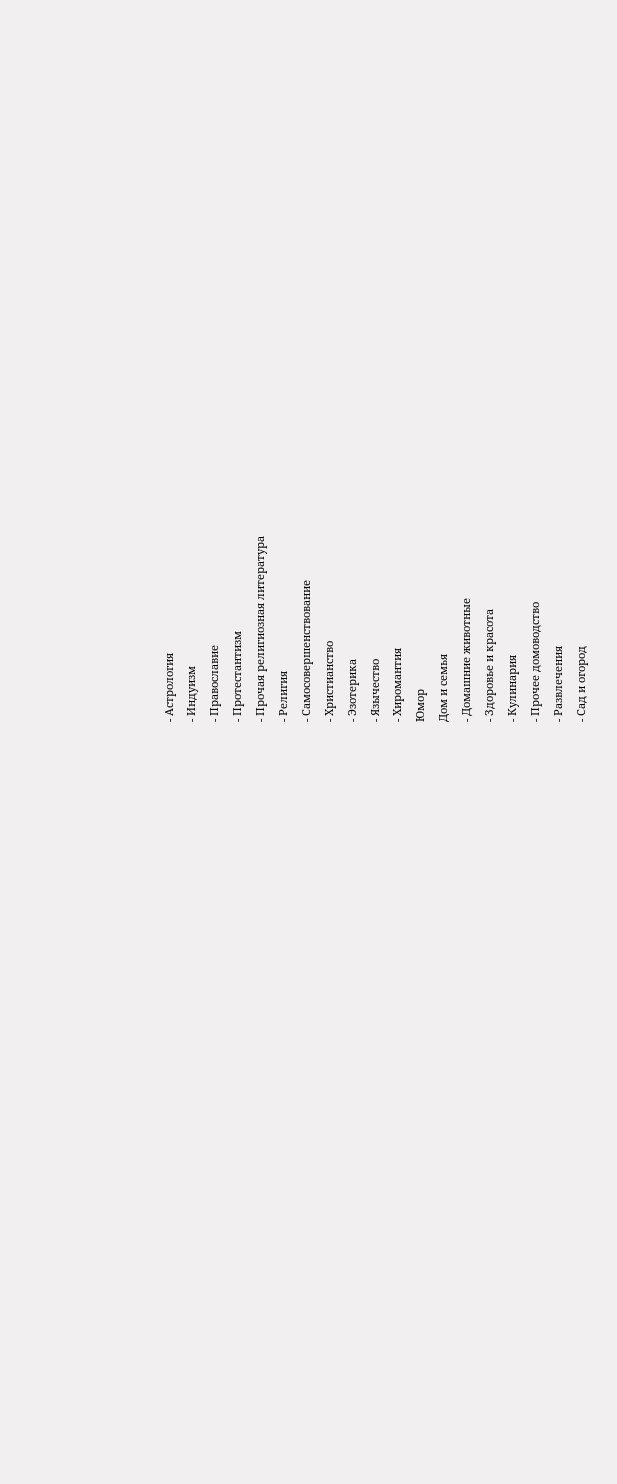- Астрология
- Индуизм
- Православие
- Протестантизм
- Прочая религиозная литература
- Религия
- Самосовершенствование
- Христианство
- Эзотерика
- Язычество
- Хиромантия
Юмор
Дом и семья
- Домашние животные
- Здоровье и красота
- Кулинария
- Прочее домоводство
- Развлечения
- Сад и огород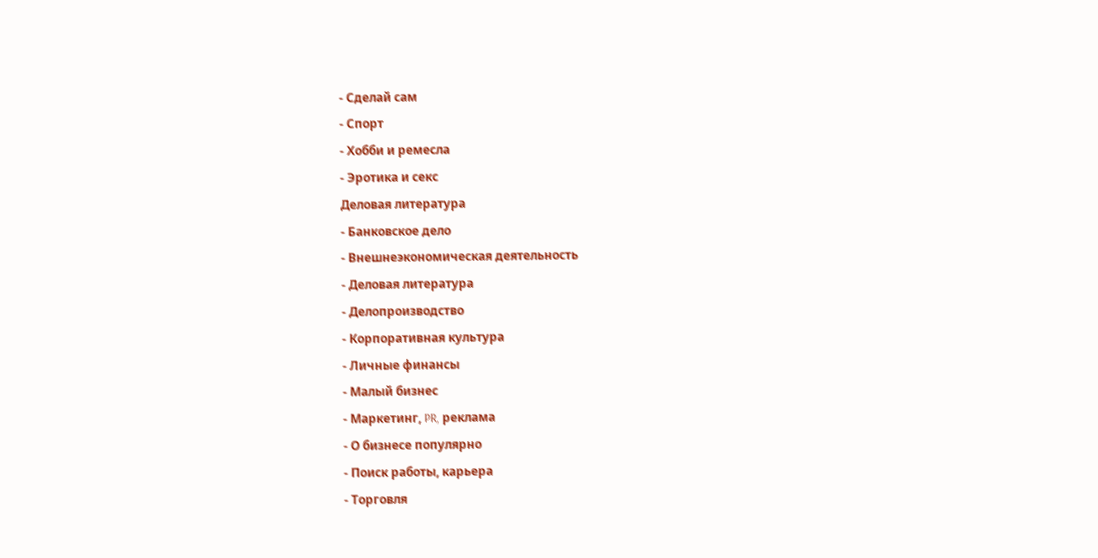- Сделай сам
- Спорт
- Хобби и ремесла
- Эротика и секс
Деловая литература
- Банковское дело
- Внешнеэкономическая деятельность
- Деловая литература
- Делопроизводство
- Корпоративная культура
- Личные финансы
- Малый бизнес
- Маркетинг, PR, реклама
- О бизнесе популярно
- Поиск работы, карьера
- Торговля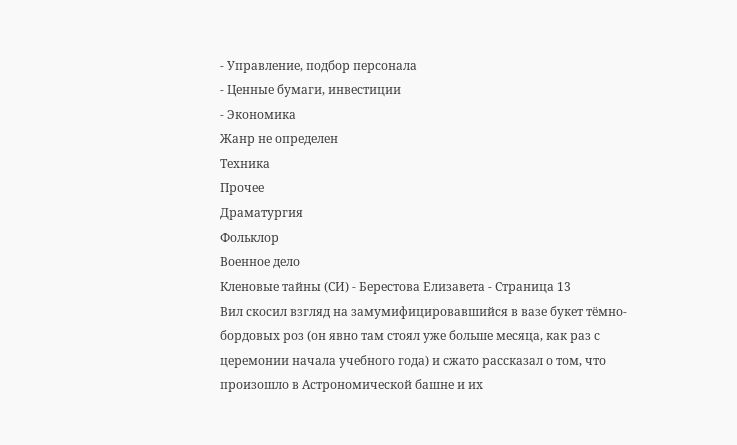- Управление, подбор персонала
- Ценные бумаги, инвестиции
- Экономика
Жанр не определен
Техника
Прочее
Драматургия
Фольклор
Военное дело
Кленовые тайны (СИ) - Берестова Елизавета - Страница 13
Вил скосил взгляд на замумифицировавшийся в вазе букет тёмно-бордовых роз (он явно там стоял уже больше месяца, как раз с церемонии начала учебного года) и сжато рассказал о том, что произошло в Астрономической башне и их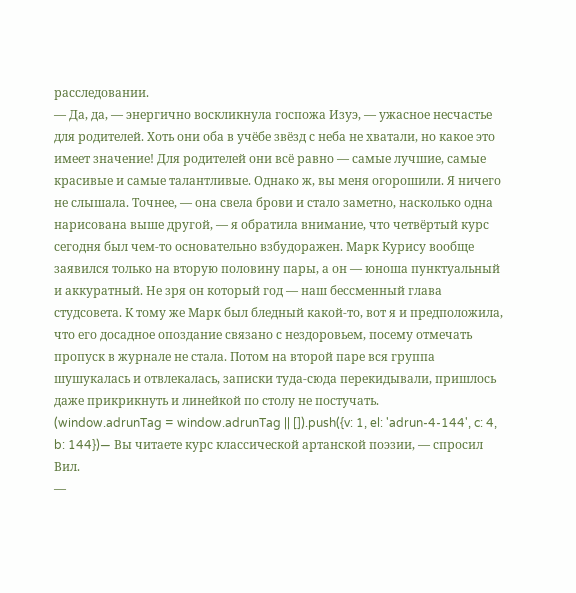расследовании.
— Да, да, — энергично воскликнула госпожа Изуэ, — ужасное несчастье для родителей. Хоть они оба в учёбе звёзд с неба не хватали, но какое это имеет значение! Для родителей они всё равно — самые лучшие, самые красивые и самые талантливые. Однако ж, вы меня огорошили. Я ничего не слышала. Точнее, — она свела брови и стало заметно, насколько одна нарисована выше другой, — я обратила внимание, что четвёртый курс сегодня был чем-то основательно взбудоражен. Марк Курису вообще заявился только на вторую половину пары, а он — юноша пунктуальный и аккуратный. Не зря он который год — наш бессменный глава студсовета. К тому же Марк был бледный какой-то, вот я и предположила, что его досадное опоздание связано с нездоровьем, посему отмечать пропуск в журнале не стала. Потом на второй паре вся группа шушукалась и отвлекалась, записки туда-сюда перекидывали, пришлось даже прикрикнуть и линейкой по столу не постучать.
(window.adrunTag = window.adrunTag || []).push({v: 1, el: 'adrun-4-144', c: 4, b: 144})— Вы читаете курс классической артанской поэзии, — спросил Вил.
—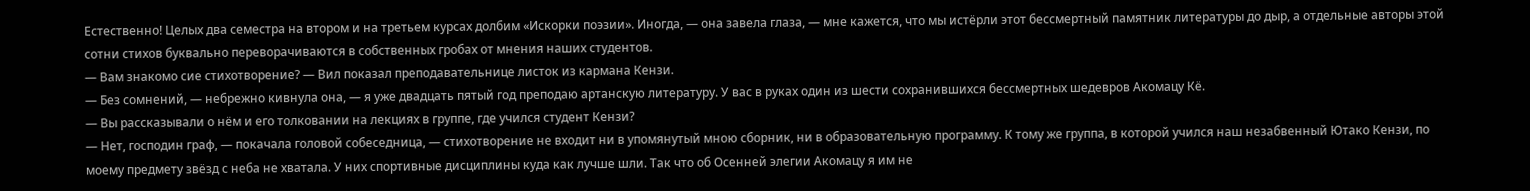Естественно! Целых два семестра на втором и на третьем курсах долбим «Искорки поэзии». Иногда, — она завела глаза, — мне кажется, что мы истёрли этот бессмертный памятник литературы до дыр, а отдельные авторы этой сотни стихов буквально переворачиваются в собственных гробах от мнения наших студентов.
— Вам знакомо сие стихотворение? — Вил показал преподавательнице листок из кармана Кензи.
— Без сомнений, — небрежно кивнула она, — я уже двадцать пятый год преподаю артанскую литературу. У вас в руках один из шести сохранившихся бессмертных шедевров Акомацу Кё.
— Вы рассказывали о нём и его толковании на лекциях в группе, где учился студент Кензи?
— Нет, господин граф, — покачала головой собеседница, — стихотворение не входит ни в упомянутый мною сборник, ни в образовательную программу. К тому же группа, в которой учился наш незабвенный Ютако Кензи, по моему предмету звёзд с неба не хватала. У них спортивные дисциплины куда как лучше шли. Так что об Осенней элегии Акомацу я им не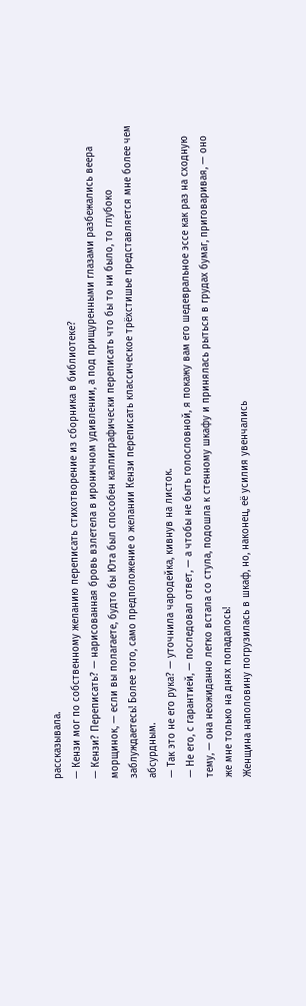рассказывала.
— Кензи мог по собственному желанию переписать стихотворение из сборника в библиотеке?
— Кензи? Переписать? — нарисованная бровь взлетела в ироничном удивлении, а под прищуренными глазами разбежались веера морщинок, — если вы полагаете, будто бы Юта был способен каллиграфически переписать что бы то ни было, то глубоко заблуждаетесь! Более того, само предположение о желании Кензи переписать классическое трёхстишье представляется мне более чем абсурдным.
— Так это не его рука? — уточнила чародейка, кивнув на листок.
— Не его, с гарантией, — последовал ответ, — а чтобы не быть голословной, я покажу вам его шедевральное эссе как раз на сходную тему, — она неожиданно легко встала со стула, подошла к стенному шкафу и принялась рыться в грудах бумаг, приговаривая, — оно же мне только на днях попадалось!
Женщина наполовину погрузилась в шкаф, но, наконец, её усилия увенчались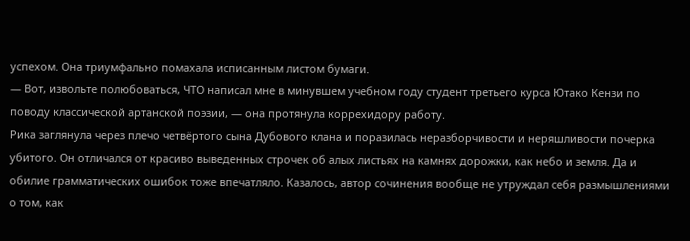успехом. Она триумфально помахала исписанным листом бумаги.
— Вот, извольте полюбоваться, ЧТО написал мне в минувшем учебном году студент третьего курса Ютако Кензи по поводу классической артанской поэзии, — она протянула коррехидору работу.
Рика заглянула через плечо четвёртого сына Дубового клана и поразилась неразборчивости и неряшливости почерка убитого. Он отличался от красиво выведенных строчек об алых листьях на камнях дорожки, как небо и земля. Да и обилие грамматических ошибок тоже впечатляло. Казалось, автор сочинения вообще не утруждал себя размышлениями о том, как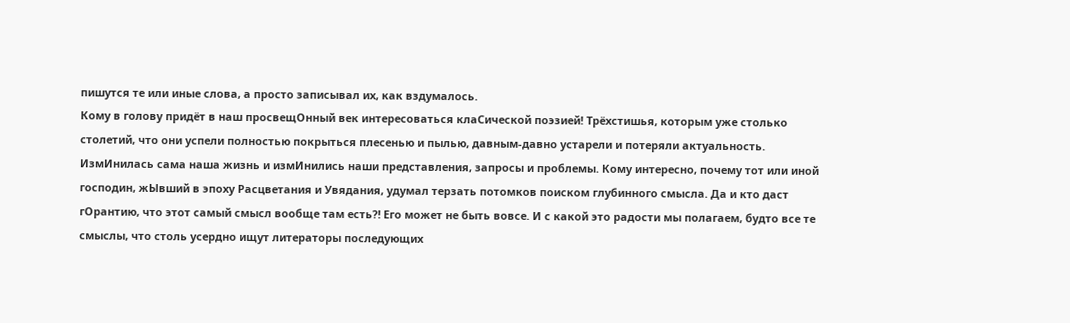пишутся те или иные слова, а просто записывал их, как вздумалось.
Кому в голову придёт в наш просвещОнный век интересоваться клаСической поэзией! Трёхстишья, которым уже столько столетий, что они успели полностью покрыться плесенью и пылью, давным-давно устарели и потеряли актуальность. ИзмИнилась сама наша жизнь и измИнились наши представления, запросы и проблемы. Кому интересно, почему тот или иной господин, жЫвший в эпоху Расцветания и Увядания, удумал терзать потомков поиском глубинного смысла. Да и кто даст гОрантию, что этот самый смысл вообще там есть⁈ Его может не быть вовсе. И с какой это радости мы полагаем, будто все те смыслы, что столь усердно ищут литераторы последующих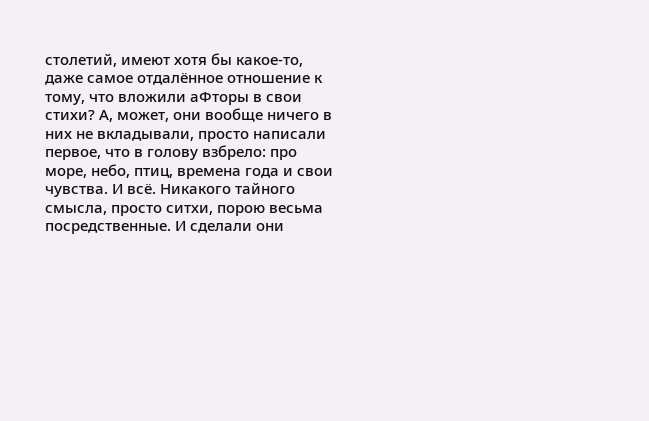столетий, имеют хотя бы какое-то, даже самое отдалённое отношение к тому, что вложили аФторы в свои стихи? А, может, они вообще ничего в них не вкладывали, просто написали первое, что в голову взбрело: про море, небо, птиц, времена года и свои чувства. И всё. Никакого тайного смысла, просто ситхи, порою весьма посредственные. И сделали они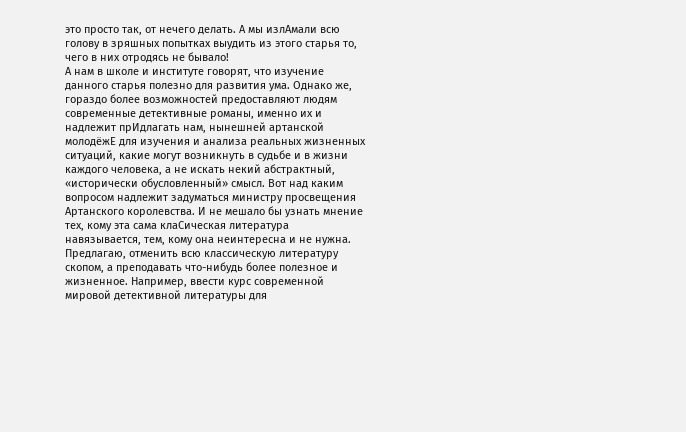это просто так, от нечего делать. А мы излАмали всю голову в зряшных попытках выудить из этого старья то, чего в них отродясь не бывало!
А нам в школе и институте говорят, что изучение данного старья полезно для развития ума. Однако же, гораздо более возможностей предоставляют людям современные детективные романы, именно их и надлежит прИдлагать нам, нынешней артанской молодёжЕ для изучения и анализа реальных жизненных ситуаций, какие могут возникнуть в судьбе и в жизни каждого человека, а не искать некий абстрактный, «исторически обусловленный» смысл. Вот над каким вопросом надлежит задуматься министру просвещения Артанского королевства. И не мешало бы узнать мнение тех, кому эта сама клаСическая литература навязывается, тем, кому она неинтересна и не нужна. Предлагаю, отменить всю классическую литературу скопом, а преподавать что-нибудь более полезное и жизненное. Например, ввести курс современной мировой детективной литературы для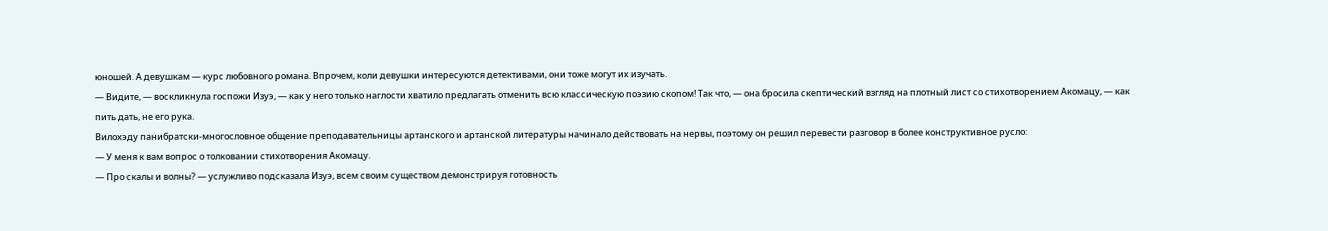юношей. А девушкам — курс любовного романа. Впрочем, коли девушки интересуются детективами, они тоже могут их изучать.
— Видите, — воскликнула госпожи Изуэ, — как у него только наглости хватило предлагать отменить всю классическую поэзию скопом! Так что, — она бросила скептический взгляд на плотный лист со стихотворением Акомацу, — как пить дать, не его рука.
Вилохэду панибратски-многословное общение преподавательницы артанского и артанской литературы начинало действовать на нервы, поэтому он решил перевести разговор в более конструктивное русло:
— У меня к вам вопрос о толковании стихотворения Акомацу.
— Про скалы и волны? — услужливо подсказала Изуэ, всем своим существом демонстрируя готовность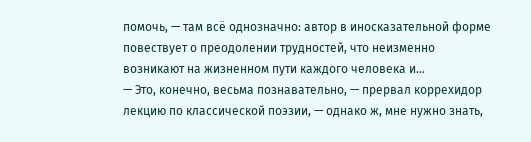помочь, — там всё однозначно: автор в иносказательной форме повествует о преодолении трудностей, что неизменно возникают на жизненном пути каждого человека и…
— Это, конечно, весьма познавательно, — прервал коррехидор лекцию по классической поэзии, — однако ж, мне нужно знать,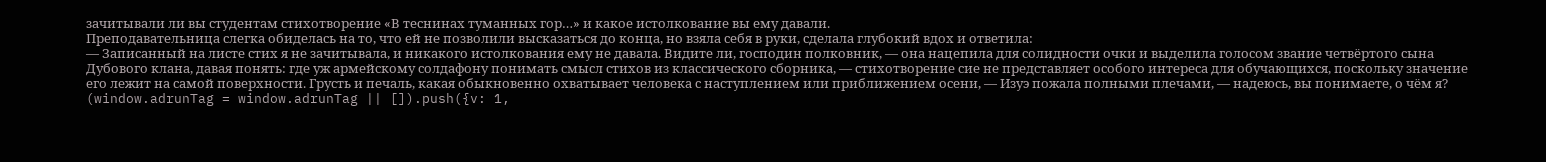зачитывали ли вы студентам стихотворение «В теснинах туманных гор…» и какое истолкование вы ему давали.
Преподавательница слегка обиделась на то, что ей не позволили высказаться до конца, но взяла себя в руки, сделала глубокий вдох и ответила:
— Записанный на листе стих я не зачитывала, и никакого истолкования ему не давала. Видите ли, господин полковник, — она нацепила для солидности очки и выделила голосом звание четвёртого сына Дубового клана, давая понять: где уж армейскому солдафону понимать смысл стихов из классического сборника, — стихотворение сие не представляет особого интереса для обучающихся, поскольку значение его лежит на самой поверхности. Грусть и печаль, какая обыкновенно охватывает человека с наступлением или приближением осени, — Изуэ пожала полными плечами, — надеюсь, вы понимаете, о чём я?
(window.adrunTag = window.adrunTag || []).push({v: 1,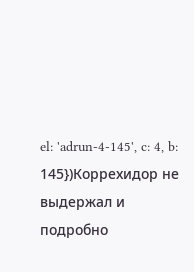el: 'adrun-4-145', c: 4, b: 145})Коррехидор не выдержал и подробно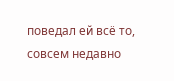поведал ей всё то, совсем недавно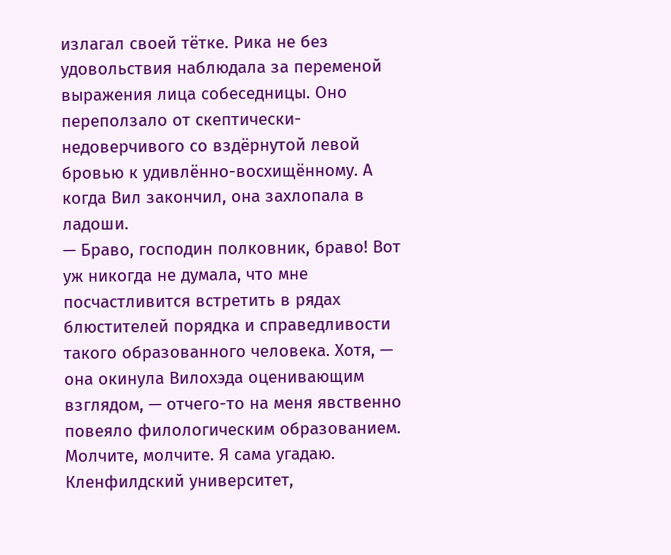излагал своей тётке. Рика не без удовольствия наблюдала за переменой выражения лица собеседницы. Оно переползало от скептически-недоверчивого со вздёрнутой левой бровью к удивлённо-восхищённому. А когда Вил закончил, она захлопала в ладоши.
— Браво, господин полковник, браво! Вот уж никогда не думала, что мне посчастливится встретить в рядах блюстителей порядка и справедливости такого образованного человека. Хотя, — она окинула Вилохэда оценивающим взглядом, — отчего-то на меня явственно повеяло филологическим образованием. Молчите, молчите. Я сама угадаю. Кленфилдский университет,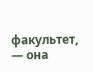факультет, — она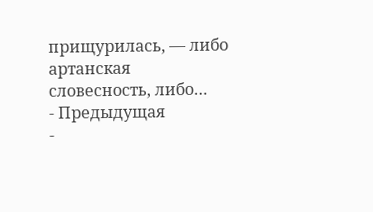прищурилась, — либо артанская словесность, либо…
- Предыдущая
-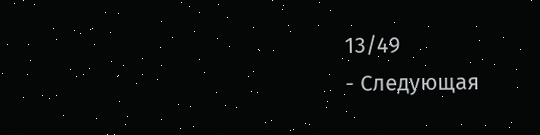13/49
- Следующая